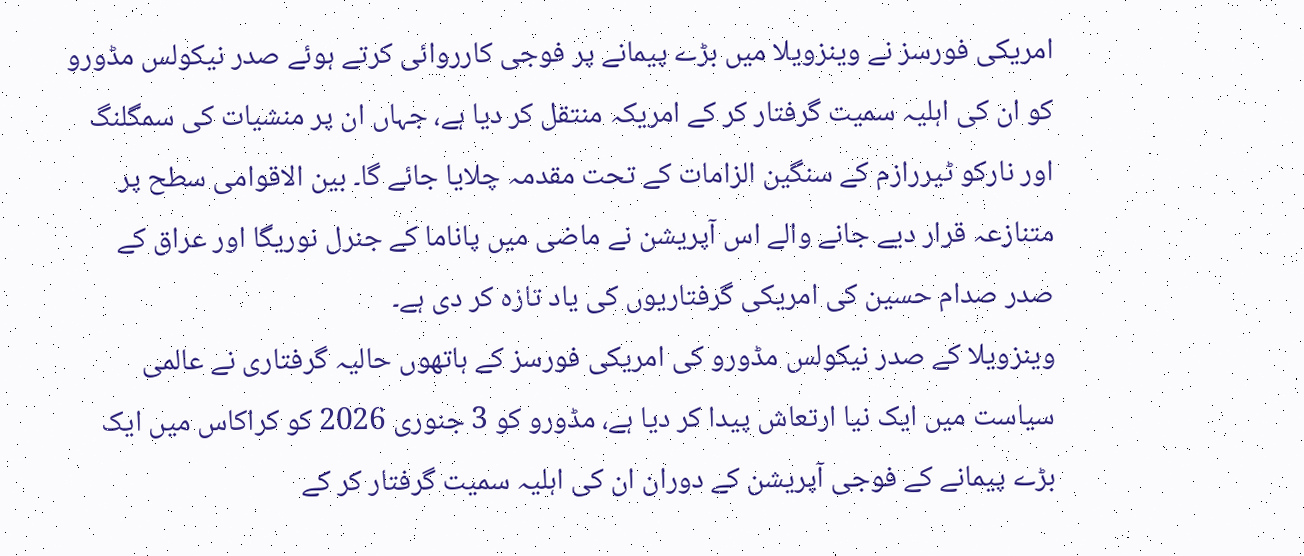امریکی فورسز نے وینزویلا میں بڑے پیمانے پر فوجی کارروائی کرتے ہوئے صدر نیکولس مڈورو کو ان کی اہلیہ سمیت گرفتار کر کے امریکہ منتقل کر دیا ہے، جہاں ان پر منشیات کی سمگلنگ اور نارکو ٹیررازم کے سنگین الزامات کے تحت مقدمہ چلایا جائے گا۔ بین الاقوامی سطح پر متنازعہ قرار دیے جانے والے اس آپریشن نے ماضی میں پاناما کے جنرل نوریگا اور عراق کے صدر صدام حسین کی امریکی گرفتاریوں کی یاد تازہ کر دی ہے۔
وینزویلا کے صدر نیکولس مڈورو کی امریکی فورسز کے ہاتھوں حالیہ گرفتاری نے عالمی سیاست میں ایک نیا ارتعاش پیدا کر دیا ہے، مڈورو کو 3 جنوری 2026 کو کراکاس میں ایک بڑے پیمانے کے فوجی آپریشن کے دوران ان کی اہلیہ سمیت گرفتار کر کے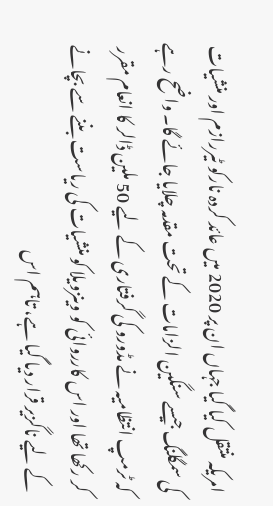امریکہ منتقل کیا گیا جہاں ان پر 2020 میں عائد کردہ نارکو ٹیررازم اور منشیات کی سمگلنگ جیسے سنگین الزامات کے تحت مقدمہ چلایا جائے گا۔ واضح رہے کہ ٹرمپ انتظامیہ نے مڈورو کی گرفتاری کے لیے 50 ملین ڈالر کا انعام مقرر کر رکھا تھا اور اس کارروائی کو وینزویلا کو منشیات کی ریاست بننے سے بچانے کے لیے ناگزیر قرار دیا گیا ہے، تاہم اس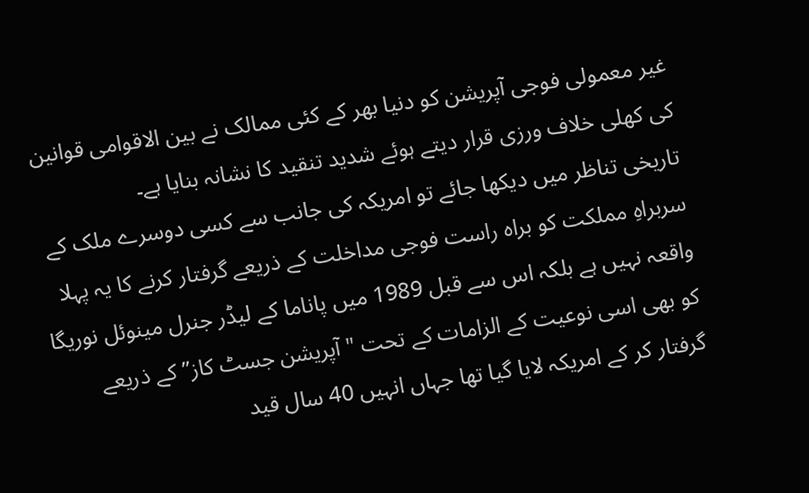غیر معمولی فوجی آپریشن کو دنیا بھر کے کئی ممالک نے بین الاقوامی قوانین کی کھلی خلاف ورزی قرار دیتے ہوئے شدید تنقید کا نشانہ بنایا ہے۔
تاریخی تناظر میں دیکھا جائے تو امریکہ کی جانب سے کسی دوسرے ملک کے سربراہِ مملکت کو براہ راست فوجی مداخلت کے ذریعے گرفتار کرنے کا یہ پہلا واقعہ نہیں ہے بلکہ اس سے قبل 1989 میں پاناما کے لیڈر جنرل مینوئل نوریگا کو بھی اسی نوعیت کے الزامات کے تحت "آپریشن جسٹ کاز” کے ذریعے گرفتار کر کے امریکہ لایا گیا تھا جہاں انہیں 40 سال قید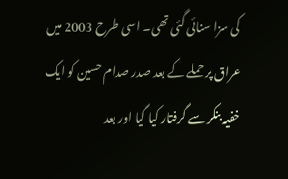کی سزا سنائی گئی تھی۔ اسی طرح 2003 میں عراق پر حملے کے بعد صدر صدام حسین کو ایک خفیہ بنکر سے گرفتار کیا گیا اور بعد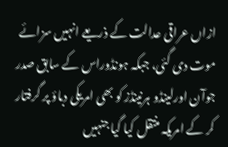ازاں عراقی عدالت کے ذریعے انہیں سزائے موت دی گئی، جبکہ ہونڈوراس کے سابق صدر جوآن اورلینڈو ہرنینڈز کو بھی امریکی دباؤ پر گرفتار کر کے امریکہ منتقل کیا گیا جنہیں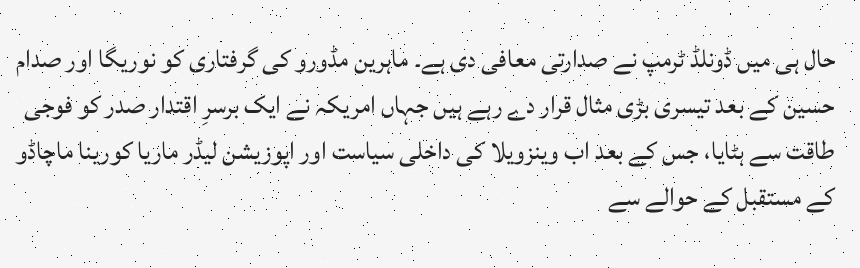حال ہی میں ڈونلڈ ٹرمپ نے صدارتی معافی دی ہے۔ ماہرین مڈورو کی گرفتاری کو نوریگا اور صدام حسین کے بعد تیسری بڑی مثال قرار دے رہے ہیں جہاں امریکہ نے ایک برسرِ اقتدار صدر کو فوجی طاقت سے ہٹایا، جس کے بعد اب وینزویلا کی داخلی سیاست اور اپوزیشن لیڈر ماریا کورینا ماچاڈو کے مستقبل کے حوالے سے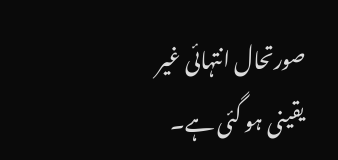صورتحال انتہائی غیر یقینی ہو گئی ہے۔